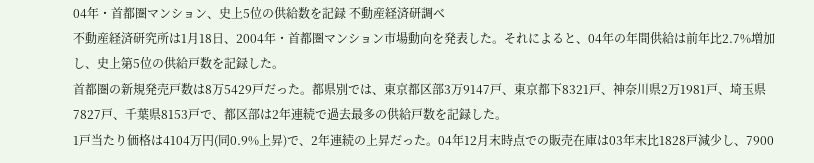04年・首都圏マンション、史上5位の供給数を記録 不動産経済研調べ
不動産経済研究所は1月18日、2004年・首都圏マンション市場動向を発表した。それによると、04年の年間供給は前年比2.7%増加し、史上第5位の供給戸数を記録した。
首都圏の新規発売戸数は8万5429戸だった。都県別では、東京都区部3万9147戸、東京都下8321戸、神奈川県2万1981戸、埼玉県7827戸、千葉県8153戸で、都区部は2年連続で過去最多の供給戸数を記録した。
1戸当たり価格は4104万円(同0.9%上昇)で、2年連続の上昇だった。04年12月末時点での販売在庫は03年末比1828戸減少し、7900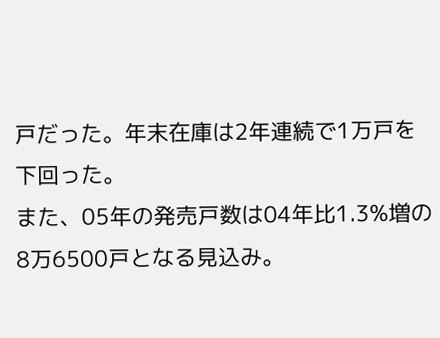戸だった。年末在庫は2年連続で1万戸を下回った。
また、05年の発売戸数は04年比1.3%増の8万6500戸となる見込み。